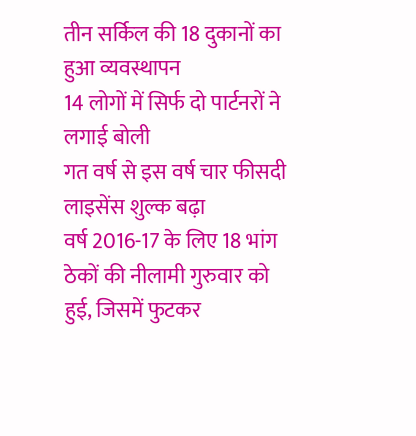तीन सर्किल की 18 दुकानों का हुआ व्यवस्थापन
14 लोगों में सिर्फ दो पार्टनरों ने लगाई बोली
गत वर्ष से इस वर्ष चार फीसदी लाइसेंस शुल्क बढ़ा
वर्ष 2016-17 के लिए 18 भांग ठेकों की नीलामी गुरुवार को हुई, जिसमें फुटकर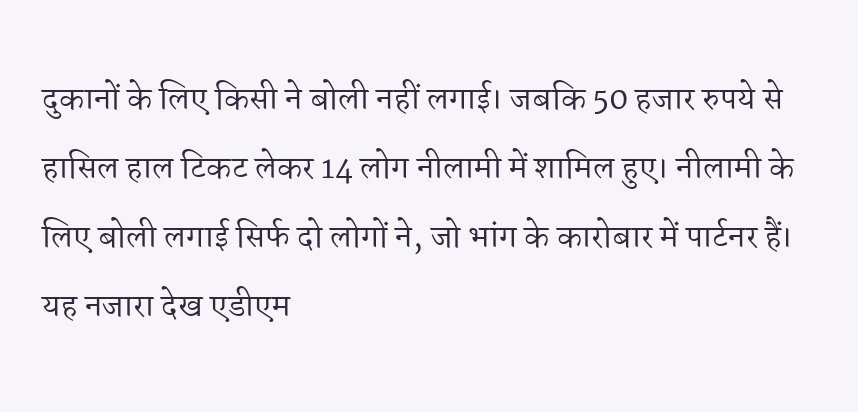दुकानों के लिए किसी ने बोली नहीं लगाई। जबकि 50 हजार रुपये से हासिल हाल टिकट लेकर 14 लोग नीलामी में शामिल हुए। नीलामी के लिए बोली लगाई सिर्फ दो लोगों ने, जो भांग के कारोबार में पार्टनर हैं। यह नजारा देख एडीएम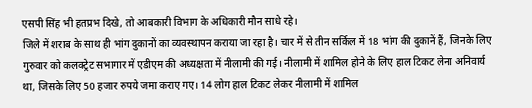एसपी सिंह भी हतप्रभ दिखे, तो आबकारी विभाग के अधिकारी मौन साधे रहे।
जिले में शराब के साथ ही भांग दुकानों का व्यवस्थापन कराया जा रहा है। चार में से तीन सर्किल में 18 भांग की दुकानें हैं, जिनके लिए गुरुवार को कलक्ट्रेट सभागार में एडीएम की अध्यक्षता में नीलामी की गई। नीलामी में शामिल होने के लिए हाल टिकट लेना अनिवार्य था, जिसके लिए 50 हजार रुपये जमा कराए गए। 14 लोग हाल टिकट लेकर नीलामी में शामिल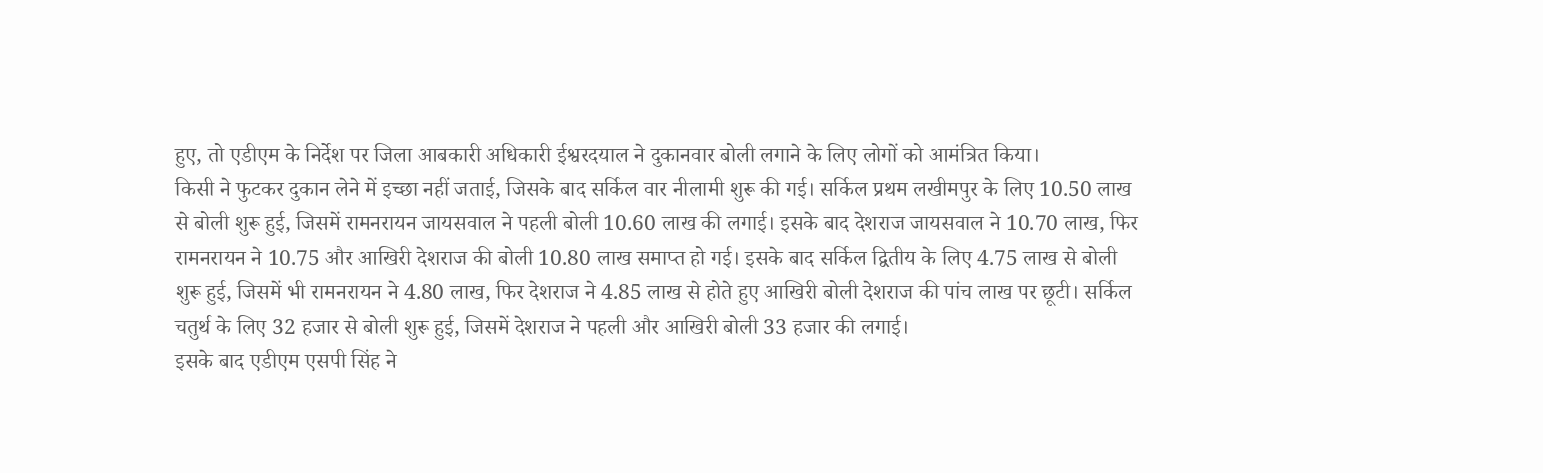हुए, तो एडीएम के निर्देश पर जिला आबकारी अधिकारी ईश्वरदयाल ने दुकानवार बोली लगाने के लिए लोगों को आमंत्रित किया।
किसी ने फुटकर दुकान लेने में इच्छा नहीं जताई, जिसके बाद सर्किल वार नीलामी शुरू की गई। सर्किल प्रथम लखीमपुर के लिए 10.50 लाख से बोली शुरू हुई, जिसमें रामनरायन जायसवाल ने पहली बोली 10.60 लाख की लगाई। इसके बाद देशराज जायसवाल ने 10.70 लाख, फिर रामनरायन ने 10.75 और आखिरी देशराज की बोली 10.80 लाख समाप्त हो गई। इसके बाद सर्किल द्वितीय के लिए 4.75 लाख से बोली शुरू हुई, जिसमें भी रामनरायन ने 4.80 लाख, फिर देशराज ने 4.85 लाख से होते हुए आखिरी बोली देशराज की पांच लाख पर छूटी। सर्किल चतुर्थ के लिए 32 हजार से बोली शुरू हुई, जिसमें देशराज ने पहली और आखिरी बोली 33 हजार की लगाई।
इसके बाद एडीएम एसपी सिंह ने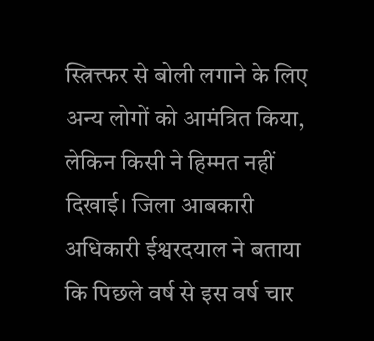स्त्रित्त्फर से बोली लगाने के लिए अन्य लोगों को आमंत्रित किया, लेकिन किसी ने हिम्मत नहीं दिखाई। जिला आबकारी अधिकारी ईश्वरदयाल ने बताया कि पिछले वर्ष से इस वर्ष चार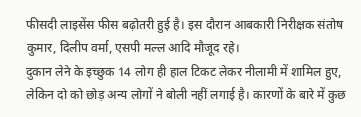फीसदी लाइसेंस फीस बढ़ोतरी हुई है। इस दौरान आबकारी निरीक्षक संतोष कुमार, दिलीप वर्मा, एसपी मल्ल आदि मौजूद रहे।
दुकान लेने के इच्छुक 14 लोग ही हाल टिकट लेकर नीलामी में शामिल हुए, लेकिन दो को छोड़ अन्य लोगों ने बोली नहीं लगाई है। कारणों के बारे में कुछ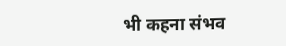भी कहना संभव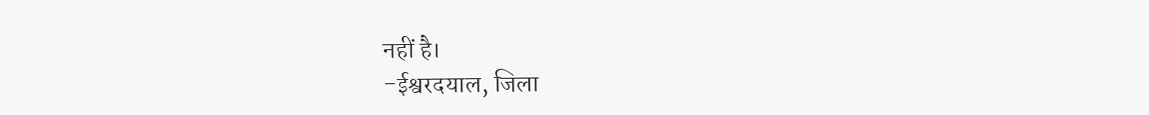नहीं है।
-ईश्वरदयाल, जिला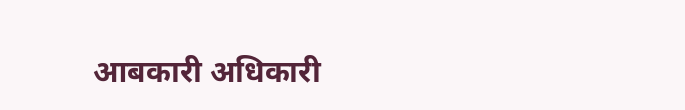आबकारी अधिकारी